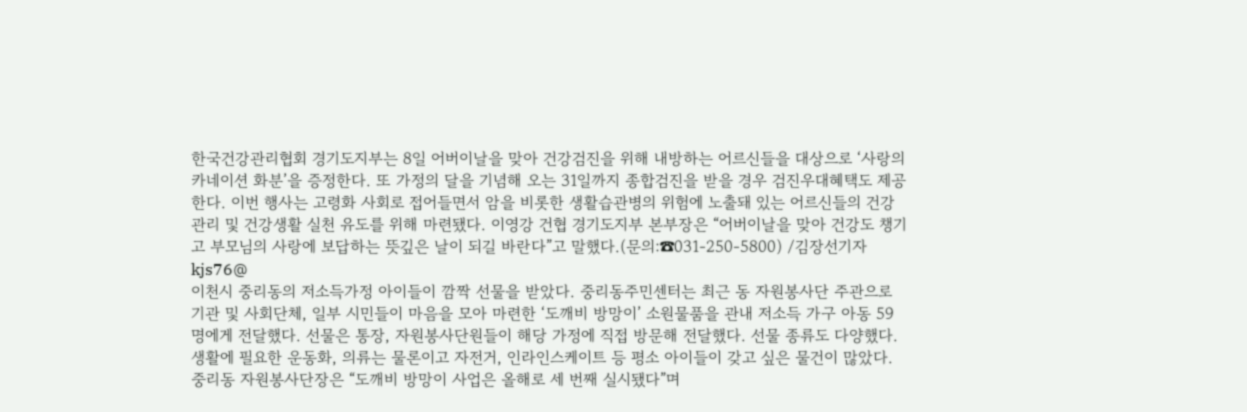한국건강관리협회 경기도지부는 8일 어버이날을 맞아 건강검진을 위해 내방하는 어르신들을 대상으로 ‘사랑의 카네이션 화분’을 증정한다. 또 가정의 달을 기념해 오는 31일까지 종합검진을 받을 경우 검진우대혜택도 제공한다. 이번 행사는 고령화 사회로 접어들면서 암을 비롯한 생활습관병의 위험에 노출돼 있는 어르신들의 건강관리 및 건강생활 실천 유도를 위해 마련됐다. 이영강 건협 경기도지부 본부장은 “어버이날을 맞아 건강도 챙기고 부모님의 사랑에 보답하는 뜻깊은 날이 되길 바란다”고 말했다.(문의:☎031-250-5800) /김장선기자 kjs76@
이천시 중리동의 저소득가정 아이들이 깜짝 선물을 받았다. 중리동주민센터는 최근 동 자원봉사단 주관으로 기관 및 사회단체, 일부 시민들이 마음을 모아 마련한 ‘도깨비 방망이’ 소원물품을 관내 저소득 가구 아동 59명에게 전달했다. 선물은 통장, 자원봉사단원들이 해당 가정에 직접 방문해 전달했다. 선물 종류도 다양했다. 생활에 필요한 운동화, 의류는 물론이고 자전거, 인라인스케이트 등 평소 아이들이 갖고 싶은 물건이 많았다. 중리동 자원봉사단장은 “도깨비 방망이 사업은 올해로 세 번째 실시됐다”며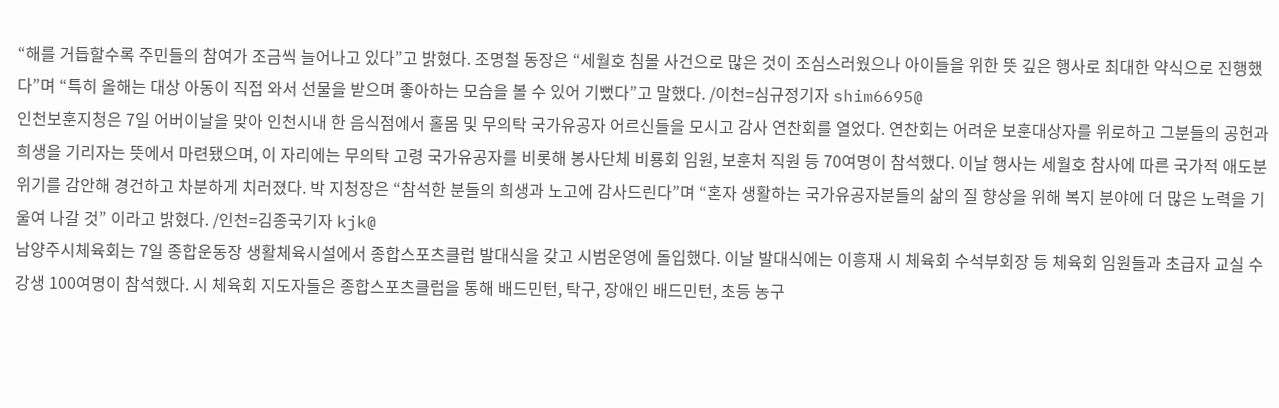“해를 거듭할수록 주민들의 참여가 조금씩 늘어나고 있다”고 밝혔다. 조명철 동장은 “세월호 침몰 사건으로 많은 것이 조심스러웠으나 아이들을 위한 뜻 깊은 행사로 최대한 약식으로 진행했다”며 “특히 올해는 대상 아동이 직접 와서 선물을 받으며 좋아하는 모습을 볼 수 있어 기뻤다”고 말했다. /이천=심규정기자 shim6695@
인천보훈지청은 7일 어버이날을 맞아 인천시내 한 음식점에서 홀몸 및 무의탁 국가유공자 어르신들을 모시고 감사 연찬회를 열었다. 연찬회는 어려운 보훈대상자를 위로하고 그분들의 공헌과 희생을 기리자는 뜻에서 마련됐으며, 이 자리에는 무의탁 고령 국가유공자를 비롯해 봉사단체 비룡회 임원, 보훈처 직원 등 70여명이 참석했다. 이날 행사는 세월호 참사에 따른 국가적 애도분위기를 감안해 경건하고 차분하게 치러졌다. 박 지청장은 “참석한 분들의 희생과 노고에 감사드린다”며 “혼자 생활하는 국가유공자분들의 삶의 질 향상을 위해 복지 분야에 더 많은 노력을 기울여 나갈 것” 이라고 밝혔다. /인천=김종국기자 kjk@
남양주시체육회는 7일 종합운동장 생활체육시설에서 종합스포츠클럽 발대식을 갖고 시범운영에 돌입했다. 이날 발대식에는 이흥재 시 체육회 수석부회장 등 체육회 임원들과 초급자 교실 수강생 100여명이 참석했다. 시 체육회 지도자들은 종합스포츠클럽을 통해 배드민턴, 탁구, 장애인 배드민턴, 초등 농구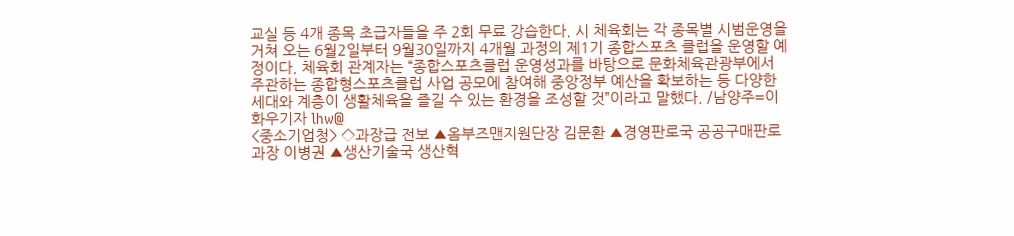교실 등 4개 종목 초급자들을 주 2회 무료 강습한다. 시 체육회는 각 종목별 시범운영을 거쳐 오는 6월2일부터 9월30일까지 4개월 과정의 제1기 종합스포츠 클럽을 운영할 예정이다. 체육회 관계자는 “종합스포츠클럽 운영성과를 바탕으로 문화체육관광부에서 주관하는 종합형스포츠클럽 사업 공모에 참여해 중앙정부 예산을 확보하는 등 다양한 세대와 계층이 생활체육을 즐길 수 있는 환경을 조성할 것”이라고 말했다. /남양주=이화우기자 lhw@
<중소기업청> ◇과장급 전보 ▲옴부즈맨지원단장 김문환 ▲경영판로국 공공구매판로과장 이병권 ▲생산기술국 생산혁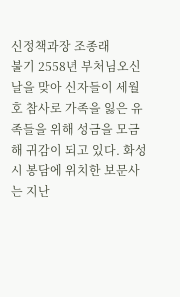신정책과장 조종래
불기 2558년 부처님오신날을 맞아 신자들이 세월호 참사로 가족을 잃은 유족들을 위해 성금을 모금해 귀감이 되고 있다. 화성시 봉담에 위치한 보문사는 지난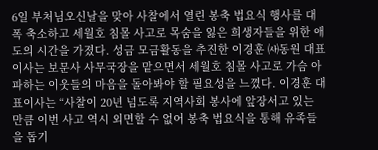6일 부처님오신날을 맞아 사찰에서 열린 봉축 법요식 행사를 대폭 축소하고 세월호 침몰 사고로 목숨을 잃은 희생자들을 위한 애도의 시간을 가졌다. 성금 모금활동을 추진한 이경훈 ㈔동원 대표이사는 보문사 사무국장을 맡으면서 세월호 침몰 사고로 가슴 아파하는 이웃들의 마음을 돌아봐야 할 필요성을 느꼈다. 이경훈 대표이사는 “사찰이 20년 넘도록 지역사회 봉사에 앞장서고 있는 만큼 이번 사고 역시 외면할 수 없어 봉축 법요식을 통해 유족들을 돕기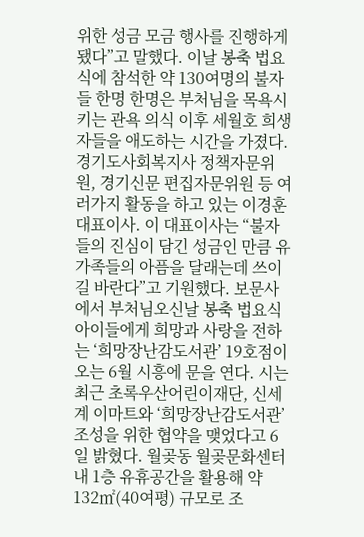위한 성금 모금 행사를 진행하게 됐다”고 말했다. 이날 봉축 법요식에 참석한 약 130여명의 불자들 한명 한명은 부처님을 목욕시키는 관욕 의식 이후 세월호 희생자들을 애도하는 시간을 가졌다. 경기도사회복지사 정책자문위원, 경기신문 편집자문위원 등 여러가지 활동을 하고 있는 이경훈 대표이사. 이 대표이사는 “불자들의 진심이 담긴 성금인 만큼 유가족들의 아픔을 달래는데 쓰이길 바란다”고 기원했다. 보문사에서 부처님오신날 봉축 법요식
아이들에게 희망과 사랑을 전하는 ‘희망장난감도서관’ 19호점이 오는 6월 시흥에 문을 연다. 시는 최근 초록우산어린이재단, 신세계 이마트와 ‘희망장난감도서관’ 조성을 위한 협약을 맺었다고 6일 밝혔다. 월곶동 월곶문화센터 내 1층 유휴공간을 활용해 약 132㎡(40여평) 규모로 조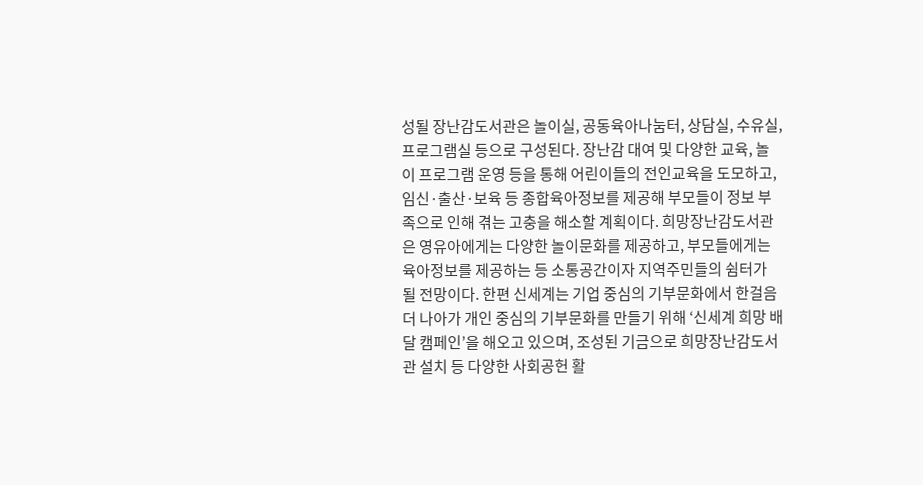성될 장난감도서관은 놀이실, 공동육아나눔터, 상담실, 수유실, 프로그램실 등으로 구성된다. 장난감 대여 및 다양한 교육, 놀이 프로그램 운영 등을 통해 어린이들의 전인교육을 도모하고, 임신·출산·보육 등 종합육아정보를 제공해 부모들이 정보 부족으로 인해 겪는 고충을 해소할 계획이다. 희망장난감도서관은 영유아에게는 다양한 놀이문화를 제공하고, 부모들에게는 육아정보를 제공하는 등 소통공간이자 지역주민들의 쉼터가 될 전망이다. 한편 신세계는 기업 중심의 기부문화에서 한걸음 더 나아가 개인 중심의 기부문화를 만들기 위해 ‘신세계 희망 배달 캠페인’을 해오고 있으며, 조성된 기금으로 희망장난감도서관 설치 등 다양한 사회공헌 활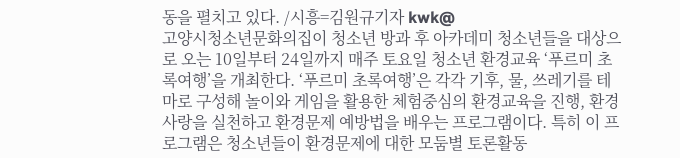동을 펼치고 있다. /시흥=김원규기자 kwk@
고양시청소년문화의집이 청소년 방과 후 아카데미 청소년들을 대상으로 오는 10일부터 24일까지 매주 토요일 청소년 환경교육 ‘푸르미 초록여행’을 개최한다. ‘푸르미 초록여행’은 각각 기후, 물, 쓰레기를 테마로 구성해 놀이와 게임을 활용한 체험중심의 환경교육을 진행, 환경사랑을 실천하고 환경문제 예방법을 배우는 프로그램이다. 특히 이 프로그램은 청소년들이 환경문제에 대한 모둠별 토론활동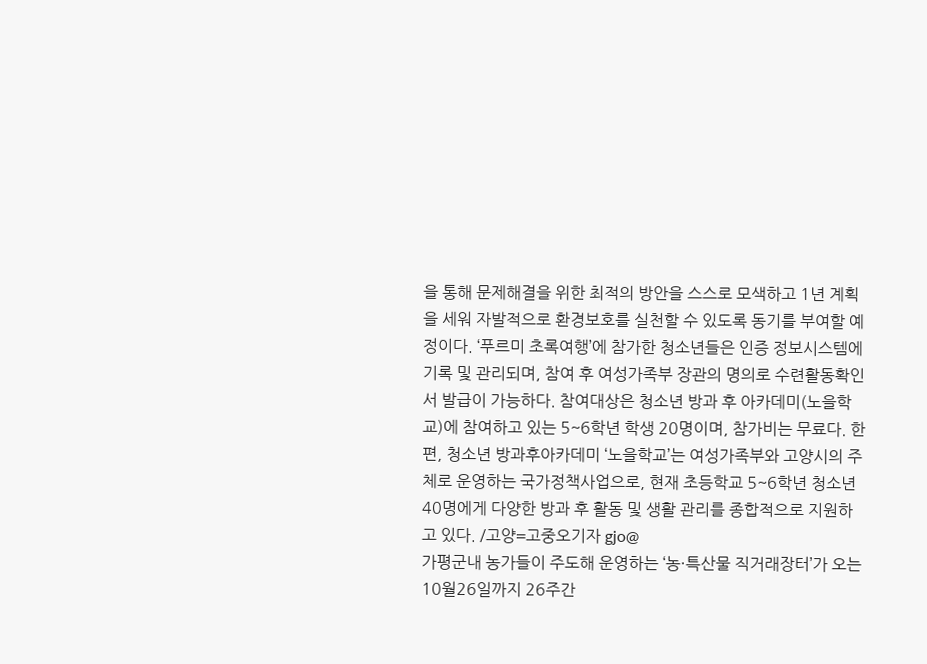을 통해 문제해결을 위한 최적의 방안을 스스로 모색하고 1년 계획을 세워 자발적으로 환경보호를 실천할 수 있도록 동기를 부여할 예정이다. ‘푸르미 초록여행’에 참가한 청소년들은 인증 정보시스템에 기록 및 관리되며, 참여 후 여성가족부 장관의 명의로 수련활동확인서 발급이 가능하다. 참여대상은 청소년 방과 후 아카데미(노을학교)에 참여하고 있는 5~6학년 학생 20명이며, 참가비는 무료다. 한편, 청소년 방과후아카데미 ‘노을학교’는 여성가족부와 고양시의 주체로 운영하는 국가정책사업으로, 현재 초등학교 5~6학년 청소년 40명에게 다양한 방과 후 활동 및 생활 관리를 종합적으로 지원하고 있다. /고양=고중오기자 gjo@
가평군내 농가들이 주도해 운영하는 ‘농·특산물 직거래장터’가 오는 10월26일까지 26주간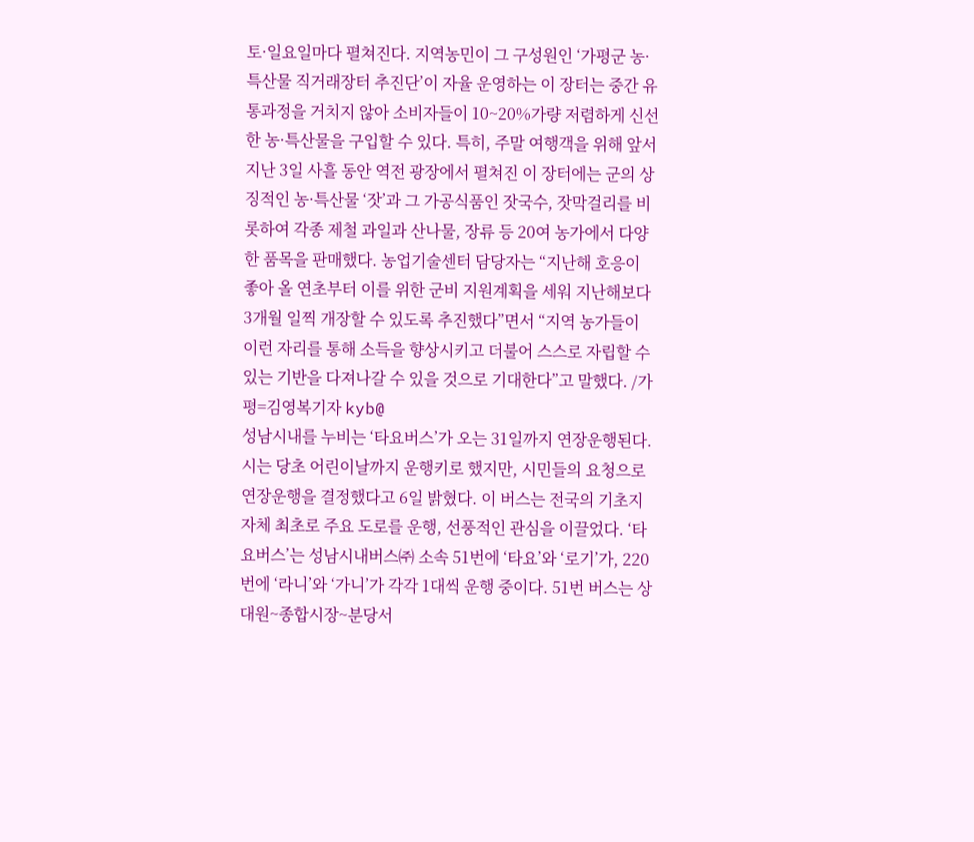토·일요일마다 펼쳐진다. 지역농민이 그 구성원인 ‘가평군 농·특산물 직거래장터 추진단’이 자율 운영하는 이 장터는 중간 유통과정을 거치지 않아 소비자들이 10~20%가량 저렴하게 신선한 농·특산물을 구입할 수 있다. 특히, 주말 여행객을 위해 앞서 지난 3일 사흘 동안 역전 광장에서 펼쳐진 이 장터에는 군의 상징적인 농·특산물 ‘잣’과 그 가공식품인 잣국수, 잣막걸리를 비롯하여 각종 제철 과일과 산나물, 장류 등 20여 농가에서 다양한 품목을 판매했다. 농업기술센터 담당자는 “지난해 호응이 좋아 올 연초부터 이를 위한 군비 지원계획을 세워 지난해보다 3개월 일찍 개장할 수 있도록 추진했다”면서 “지역 농가들이 이런 자리를 통해 소득을 향상시키고 더불어 스스로 자립할 수 있는 기반을 다져나갈 수 있을 것으로 기대한다”고 말했다. /가평=김영복기자 kyb@
성남시내를 누비는 ‘타요버스’가 오는 31일까지 연장운행된다. 시는 당초 어린이날까지 운행키로 했지만, 시민들의 요청으로 연장운행을 결정했다고 6일 밝혔다. 이 버스는 전국의 기초지자체 최초로 주요 도로를 운행, 선풍적인 관심을 이끌었다. ‘타요버스’는 성남시내버스㈜ 소속 51번에 ‘타요’와 ‘로기’가, 220번에 ‘라니’와 ‘가니’가 각각 1대씩 운행 중이다. 51번 버스는 상대원~종합시장~분당서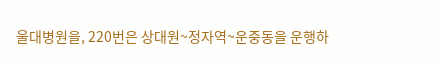울대병원을, 220번은 상대원~정자역~운중동을 운행하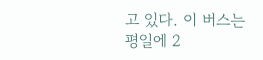고 있다. 이 버스는 평일에 2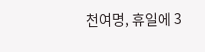천여명, 휴일에 3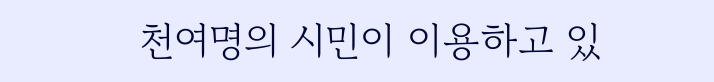천여명의 시민이 이용하고 있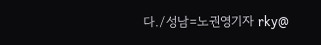다./성남=노권영기자 rky@